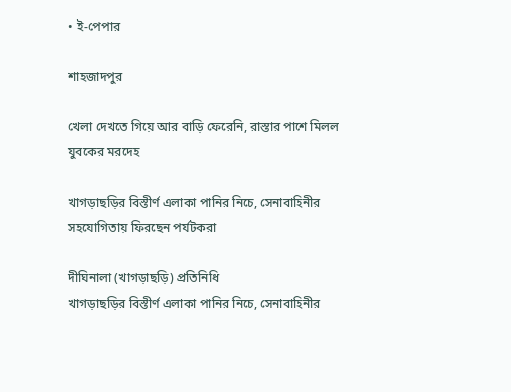• ই-পেপার

শাহজাদপুর

খেলা দেখতে গিয়ে আর বাড়ি ফেরেনি, রাস্তার পাশে মিলল যুবকের মরদেহ

খাগড়াছড়ির বিস্তীর্ণ এলাকা পানির নিচে, সেনাবাহিনীর সহযোগিতায় ফিরছেন পর্যটকরা

দীঘিনালা (খাগড়াছড়ি) প্রতিনিধি
খাগড়াছড়ির বিস্তীর্ণ এলাকা পানির নিচে, সেনাবাহিনীর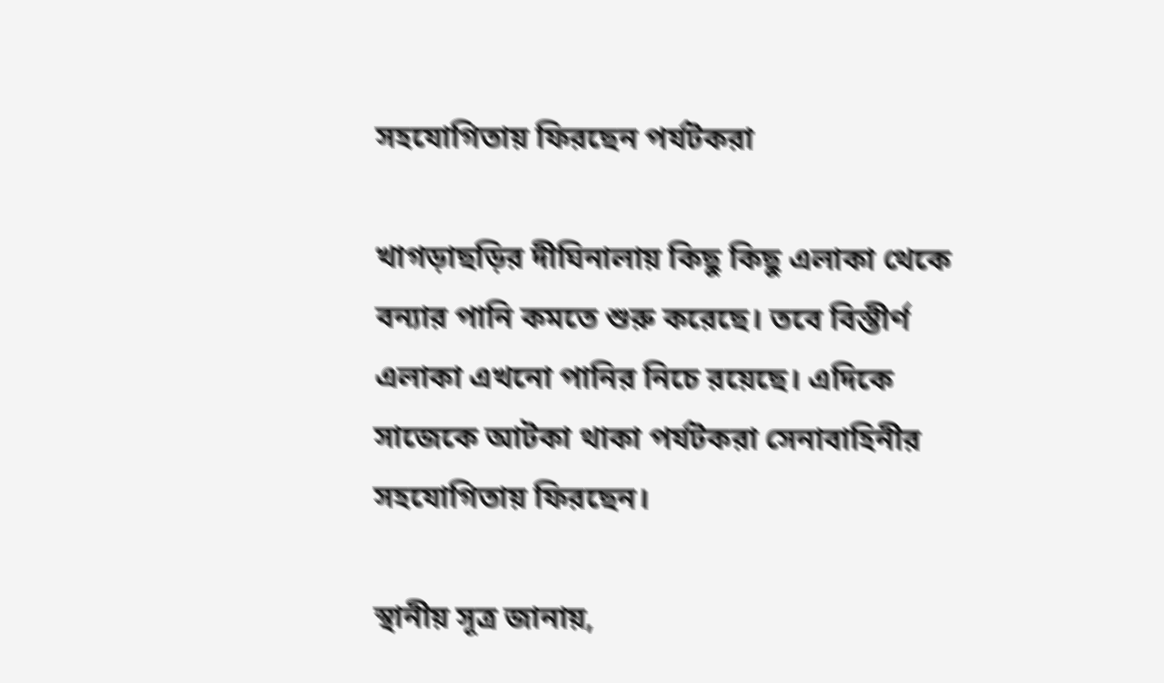সহযোগিতায় ফিরছেন পর্যটকরা

খাগড়াছড়ির দীঘিনালায় কিছু কিছু এলাকা থেকে বন্যার পানি কমতে শুরু করেছে। তবে বিস্তীর্ণ এলাকা এখনো পানির নিচে রয়েছে। এদিকে সাজেকে আটকা থাকা পর্যটকরা সেনাবাহিনীর সহযোগিতায় ফিরছেন।

স্থানীয় সূত্র জানায়,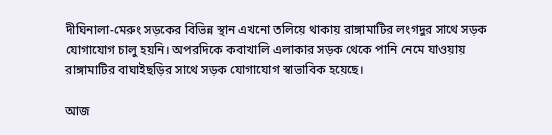দীঘিনালা-মেরুং সড়কের বিভিন্ন স্থান এখনো তলিয়ে থাকায় রাঙ্গামাটির লংগদুর সাথে সড়ক যোগাযোগ চালু হয়নি। অপরদিকে কবাখালি এলাকার সড়ক থেকে পানি নেমে যাওয়ায় রাঙ্গামাটির বাঘাইছড়ির সাথে সড়ক যোগাযোগ স্বাভাবিক হয়েছে।

আজ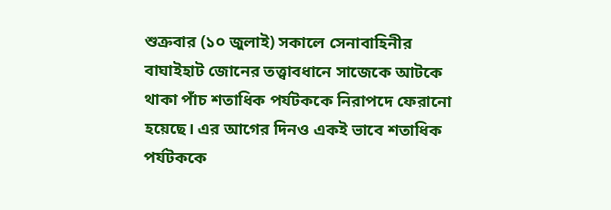শুক্রবার (১০ জুলাই) সকালে সেনাবাহিনীর বাঘাইহাট জোনের তত্ত্বাবধানে সাজেকে আটকে থাকা পাঁচ শতাধিক পর্যটককে নিরাপদে ফেরানো হয়েছে। এর আগের দিনও একই ভাবে শতাধিক পর্যটককে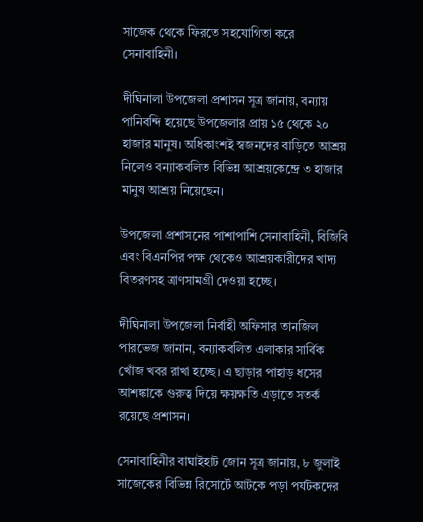সাজেক থেকে ফিরতে সহযোগিতা করে সেনাবাহিনী।

দীঘিনালা উপজেলা প্রশাসন সূত্র জানায়, বন্যায় পানিবন্দি হয়েছে উপজেলার প্রায় ১৫ থেকে ২০ হাজার মানুষ। অধিকাংশই স্বজনদের বাড়িতে আশ্রয় নিলেও বন্যাকবলিত বিভিন্ন আশ্রয়কেন্দ্রে ৩ হাজার মানুষ আশ্রয় নিয়েছেন।

উপজেলা প্রশাসনের পাশাপাশি সেনাবাহিনী, বিজিবি এবং বিএনপির পক্ষ থেকেও আশ্রয়কারীদের খাদ্য বিতরণসহ ত্রাণসামগ্রী দেওয়া হচ্ছে।

দীঘিনালা উপজেলা নির্বাহী অফিসার তানজিল পারভেজ জানান, বন্যাকবলিত এলাকার সার্বিক খোঁজ খবর রাখা হচ্ছে। এ ছাড়ার পাহাড় ধসের আশঙ্কাকে গুরুত্ব দিয়ে ক্ষয়ক্ষতি এড়াতে সতর্ক রয়েছে প্রশাসন।

সেনাবাহিনীর বাঘাইহাট জোন সূত্র জানায়, ৮ জুলাই সাজেকের বিভিন্ন রিসোর্টে আটকে পড়া পর্যটকদের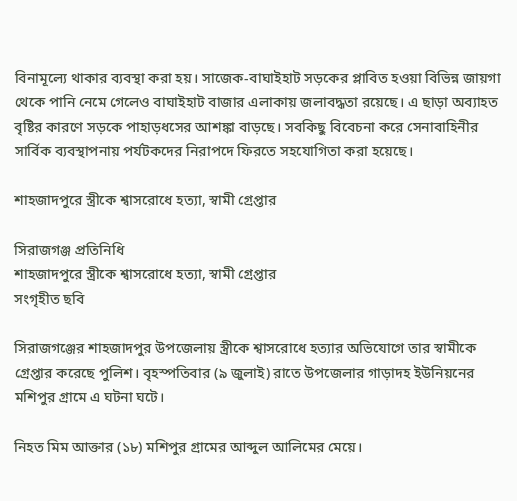বিনামূল্যে থাকার ব্যবস্থা করা হয়। সাজেক-বাঘাইহাট সড়কের প্লাবিত হওয়া বিভিন্ন জায়গা থেকে পানি নেমে গেলেও বাঘাইহাট বাজার এলাকায় জলাবদ্ধতা রয়েছে। এ ছাড়া অব্যাহত বৃষ্টির কারণে সড়কে পাহাড়ধসের আশঙ্কা বাড়ছে। সবকিছু বিবেচনা করে সেনাবাহিনীর সার্বিক ব্যবস্থাপনায় পর্যটকদের নিরাপদে ফিরতে সহযোগিতা করা হয়েছে।

শাহজাদপুরে স্ত্রীকে শ্বাসরোধে হত্যা, স্বামী গ্রেপ্তার

সিরাজগঞ্জ প্রতিনিধি
শাহজাদপুরে স্ত্রীকে শ্বাসরোধে হত্যা, স্বামী গ্রেপ্তার
সংগৃহীত ছবি

সিরাজগঞ্জের শাহজাদপুর উপজেলায় স্ত্রীকে শ্বাসরোধে হত্যার অভিযোগে তার স্বামীকে গ্রেপ্তার করেছে পুলিশ। বৃহস্পতিবার (৯ জুলাই) রাতে উপজেলার গাড়াদহ ইউনিয়নের মশিপুর গ্রামে এ ঘটনা ঘটে।

নিহত মিম আক্তার (১৮) মশিপুর গ্রামের আব্দুল আলিমের মেয়ে।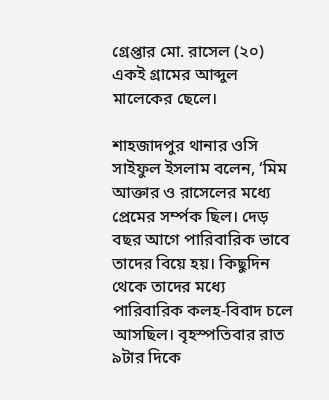গ্রেপ্তার মো. রাসেল (২০) একই গ্রামের আব্দুল মালেকের ছেলে।

শাহজাদপুর থানার ওসি সাইফুল ইসলাম বলেন, ‘মিম আক্তার ও রাসেলের মধ্যে প্রেমের সর্ম্পক ছিল। দেড় বছর আগে পারিবারিক ভাবে তাদের বিয়ে হয়। কিছুদিন থেকে তাদের মধ্যে পারিবারিক কলহ-বিবাদ চলে আসছিল। বৃহস্পতিবার রাত ৯টার দিকে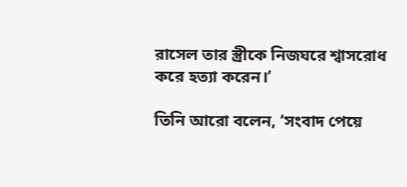রাসেল তার স্ত্রীকে নিজঘরে শ্বাসরোধ করে হত্যা করেন।’

তিনি আরো বলেন, ‘সংবাদ পেয়ে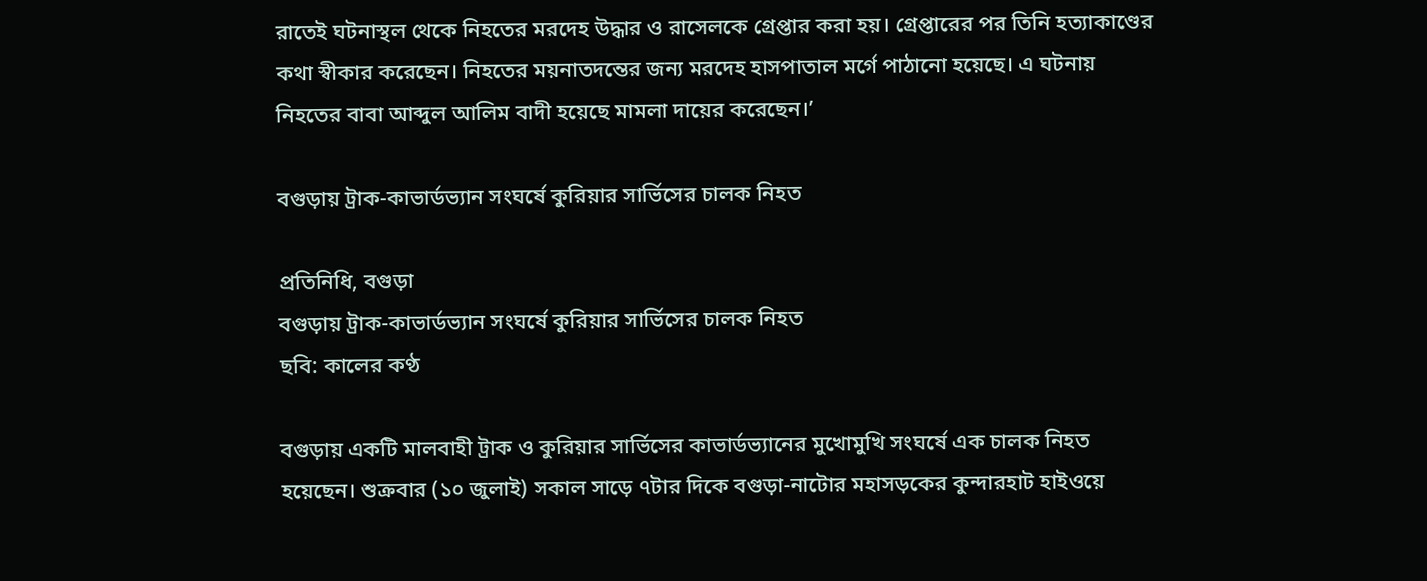রাতেই ঘটনাস্থল থেকে নিহতের মরদেহ উদ্ধার ও রাসেলকে গ্রেপ্তার করা হয়। গ্রেপ্তারের পর তিনি হত্যাকাণ্ডের কথা স্বীকার করেছেন। নিহতের ময়নাতদন্তের জন্য মরদেহ হাসপাতাল মর্গে পাঠানো হয়েছে। এ ঘটনায় নিহতের বাবা আব্দুল আলিম বাদী হয়েছে মামলা দায়ের করেছেন।’

বগুড়ায় ট্রাক-কাভার্ডভ্যান সংঘর্ষে কুরিয়ার সার্ভিসের চালক নিহত

প্রতিনিধি, বগুড়া
বগুড়ায় ট্রাক-কাভার্ডভ্যান সংঘর্ষে কুরিয়ার সার্ভিসের চালক নিহত
ছবি: কালের কণ্ঠ

বগুড়ায় একটি মালবাহী ট্রাক ও কুরিয়ার সার্ভিসের কাভার্ডভ্যানের মুখোমুখি সংঘর্ষে এক চালক নিহত হয়েছেন। শুক্রবার (১০ জুলাই) সকাল সাড়ে ৭টার দিকে বগুড়া-নাটোর মহাসড়কের কুন্দারহাট হাইওয়ে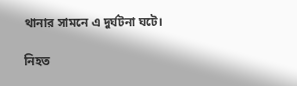থানার সামনে এ দুর্ঘটনা ঘটে।

নিহত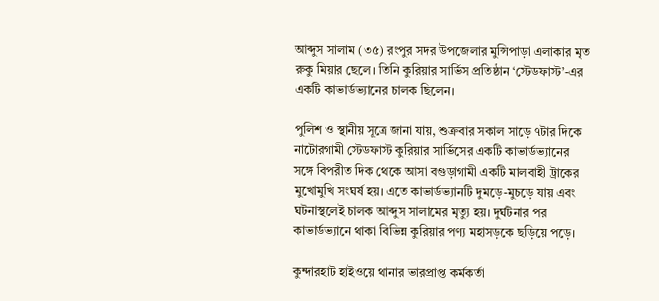আব্দুস সালাম (৩৫) রংপুর সদর উপজেলার মুন্সিপাড়া এলাকার মৃত রুকু মিয়ার ছেলে। তিনি কুরিয়ার সার্ভিস প্রতিষ্ঠান ‘স্টেডফাস্ট’-এর একটি কাভার্ডভ্যানের চালক ছিলেন।

পুলিশ ও স্থানীয় সূত্রে জানা যায়, শুক্রবার সকাল সাড়ে ৭টার দিকে নাটোরগামী স্টেডফাস্ট কুরিয়ার সার্ভিসের একটি কাভার্ডভ্যানের সঙ্গে বিপরীত দিক থেকে আসা বগুড়াগামী একটি মালবাহী ট্রাকের মুখোমুখি সংঘর্ষ হয়। এতে কাভার্ডভ্যানটি দুমড়ে-মুচড়ে যায় এবং ঘটনাস্থলেই চালক আব্দুস সালামের মৃত্যু হয়। দুর্ঘটনার পর কাভার্ডভ্যানে থাকা বিভিন্ন কুরিয়ার পণ্য মহাসড়কে ছড়িয়ে পড়ে।

কুন্দারহাট হাইওয়ে থানার ভারপ্রাপ্ত কর্মকর্তা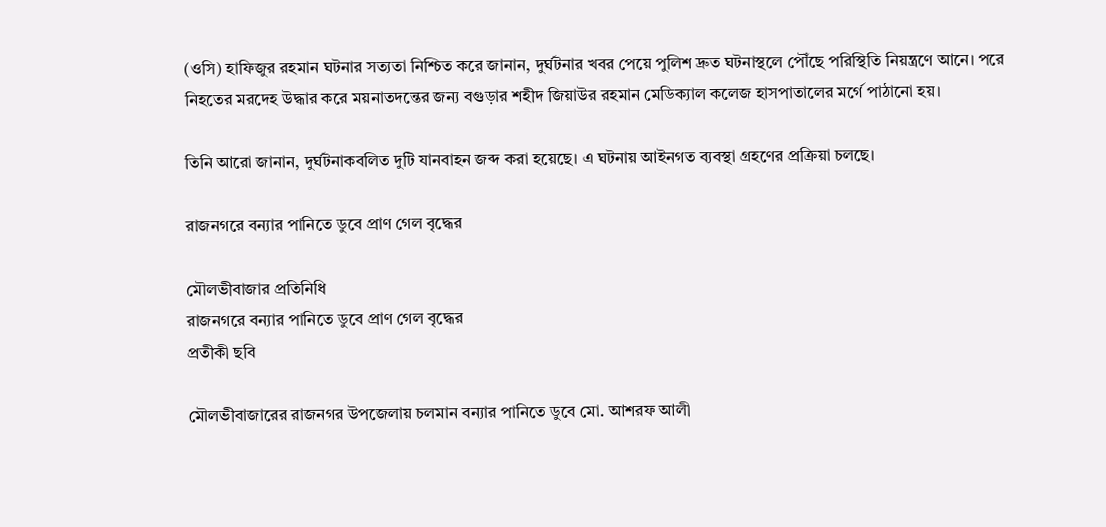(ওসি) হাফিজুর রহমান ঘটনার সত্যতা নিশ্চিত করে জানান, দুর্ঘটনার খবর পেয়ে পুলিশ দ্রুত ঘটনাস্থলে পৌঁছে পরিস্থিতি নিয়ন্ত্রণে আনে। পরে নিহতের মরদেহ উদ্ধার করে ময়নাতদন্তের জন্য বগুড়ার শহীদ জিয়াউর রহমান মেডিক্যাল কলেজ হাসপাতালের মর্গে পাঠানো হয়।

তিনি আরো জানান, দুর্ঘটনাকবলিত দুটি যানবাহন জব্দ করা হয়েছে। এ ঘটনায় আইনগত ব্যবস্থা গ্রহণের প্রক্রিয়া চলছে।

রাজনগরে বন্যার পানিতে ডুবে প্রাণ গেল বৃদ্ধের

মৌলভীবাজার প্রতিনিধি
রাজনগরে বন্যার পানিতে ডুবে প্রাণ গেল বৃদ্ধের
প্রতীকী ছবি

মৌলভীবাজারের রাজনগর উপজেলায় চলমান বন্যার পানিতে ডুবে মো. আশরফ আলী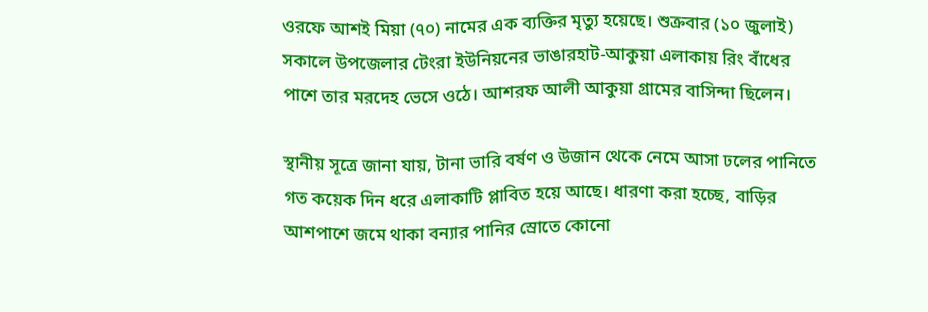ওরফে আশই মিয়া (৭০) নামের এক ব্যক্তির মৃত্যু হয়েছে। শুক্রবার (১০ জুলাই) সকালে উপজেলার টেংরা ইউনিয়নের ভাঙারহাট-আকুয়া এলাকায় রিং বাঁধের পাশে তার মরদেহ ভেসে ওঠে। আশরফ আলী আকুয়া গ্রামের বাসিন্দা ছিলেন।

স্থানীয় সূত্রে জানা যায়, টানা ভারি বর্ষণ ও উজান থেকে নেমে আসা ঢলের পানিতে গত কয়েক দিন ধরে এলাকাটি প্লাবিত হয়ে আছে। ধারণা করা হচ্ছে, বাড়ির আশপাশে জমে থাকা বন্যার পানির স্রোতে কোনো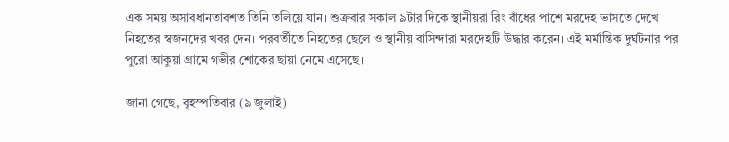এক সময় অসাবধানতাবশত তিনি তলিয়ে যান। শুক্রবার সকাল ৯টার দিকে স্থানীয়রা রিং বাঁধের পাশে মরদেহ ভাসতে দেখে নিহতের স্বজনদের খবর দেন। পরবর্তীতে নিহতের ছেলে ও স্থানীয় বাসিন্দারা মরদেহটি উদ্ধার করেন। এই মর্মান্তিক দুর্ঘটনার পর পুরো আকুয়া গ্রামে গভীর শোকের ছায়া নেমে এসেছে।

জানা গেছে, বৃহস্পতিবার (৯ জুলাই)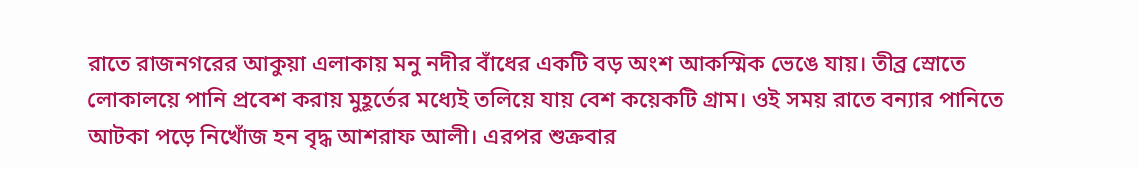রাতে রাজনগরের আকুয়া এলাকায় মনু নদীর বাঁধের একটি বড় অংশ আকস্মিক ভেঙে যায়। তীব্র স্রোতে লোকালয়ে পানি প্রবেশ করায় মুহূর্তের মধ্যেই তলিয়ে যায় বেশ কয়েকটি গ্রাম। ওই সময় রাতে বন্যার পানিতে আটকা পড়ে নিখোঁজ হন বৃদ্ধ আশরাফ আলী। এরপর শুক্রবার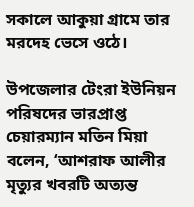সকালে আকুয়া গ্রামে তার মরদেহ ভেসে ওঠে।

উপজেলার টেংরা ইউনিয়ন পরিষদের ভারপ্রাপ্ত চেয়ারম্যান মতিন মিয়া বলেন, ‘আশরাফ আলীর মৃত্যুর খবরটি অত্যন্ত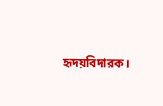হৃদয়বিদারক।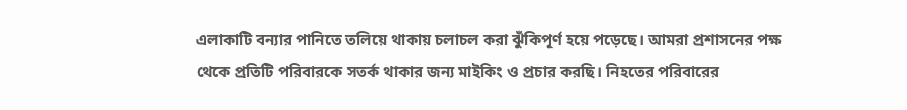এলাকাটি বন্যার পানিতে তলিয়ে থাকায় চলাচল করা ঝুঁকিপূর্ণ হয়ে পড়েছে। আমরা প্রশাসনের পক্ষ থেকে প্রতিটি পরিবারকে সতর্ক থাকার জন্য মাইকিং ও প্রচার করছি। নিহতের পরিবারের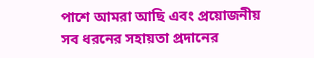পাশে আমরা আছি এবং প্রয়োজনীয় সব ধরনের সহায়তা প্রদানের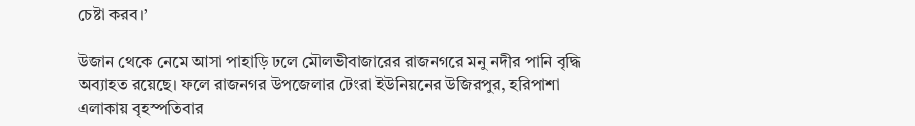চেষ্টা করব।’

উজান থেকে নেমে আসা পাহাড়ি ঢলে মৌলভীবাজারের রাজনগরে মনু নদীর পানি বৃদ্ধি অব্যাহত রয়েছে। ফলে রাজনগর উপজেলার টেংরা ইউনিয়নের উজিরপুর, হরিপাশা এলাকায় বৃহস্পতিবার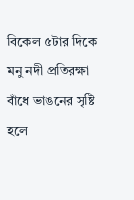বিকেল ৫টার দিকে মনু নদী প্রতিরক্ষা বাঁধে ভাঙনের সৃষ্টি হলে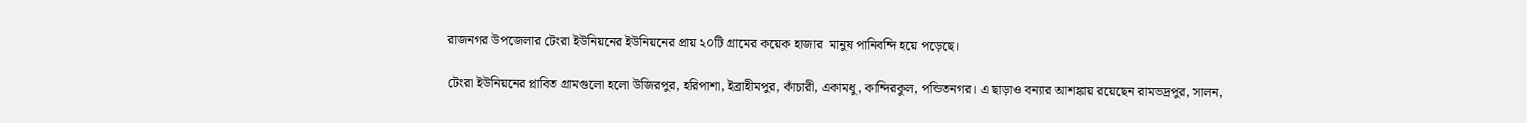রাজনগর উপজেলার টেংরা ইউনিয়নের ইউনিয়নের প্রায় ২০টি গ্রামের কয়েক হাজার  মানুষ পানিবন্দি হয়ে পড়েছে।

টেংরা ইউনিয়নের প্লাবিত গ্রামগুলো হলো উজিরপুর, হরিপাশা, ইব্রাহীমপুর, কাঁচারী, একামধু, কান্দিরকুল, পন্ডিতনগর। এ ছাড়াও বন্যার আশঙ্কায় রয়েছেন রামভদ্রপুর, সালন,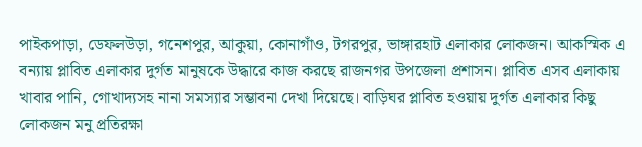পাইকপাড়া, ডেফলউড়া, গনেশপুর, আকুয়া, কোনাগাঁও, টগরপুর, ভাঙ্গারহাট এলাকার লোকজন। আকস্মিক এ বন্যায় প্লাবিত এলাকার দুর্গত মানুষকে উদ্ধারে কাজ করছে রাজনগর উপজেলা প্রশাসন। প্লাবিত এসব এলাকায় খাবার পানি, গোখাদ্যসহ নানা সমস্যার সম্ভাবনা দেখা দিয়েছে। বাড়িঘর প্লাবিত হওয়ায় দুর্গত এলাকার কিছু লোকজন মনু প্রতিরক্ষা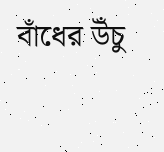বাঁধের উঁচু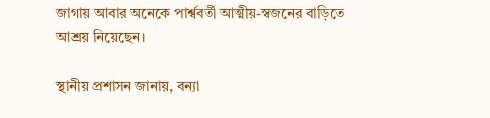জাগায় আবার অনেকে পার্শ্ববর্তী আত্মীয়-স্বজনের বাড়িতে আশ্রয় নিয়েছেন।

স্থানীয় প্রশাসন জানায়, বন্যা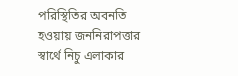পরিস্থিতির অবনতি হওয়ায় জননিরাপত্তার স্বার্থে নিচু এলাকার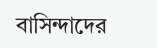বাসিন্দাদের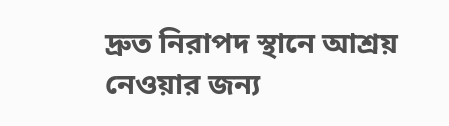দ্রুত নিরাপদ স্থানে আশ্রয় নেওয়ার জন্য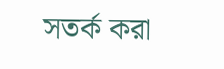সতর্ক করা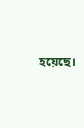হয়েছে।